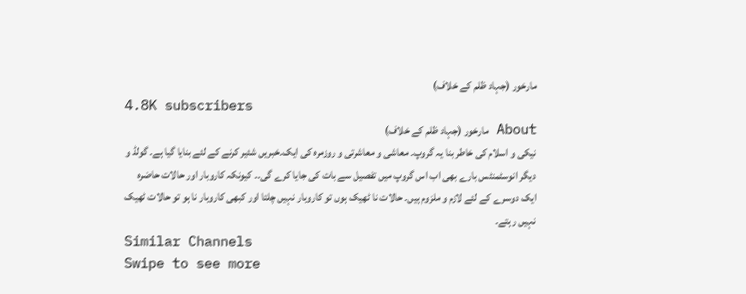مارخور (جہاد ظلم کے خلاف)
4.8K subscribers
About مارخور (جہاد ظلم کے خلاف)
نیکی و اسلام کی خاطر بنا یہ گروپ۔ معاشی و معاشرتی و روزمرہ کی ایک۔خبریں شئیر کرنے کے لئے بنایا گیا ہے۔ گولڈ و دیگر انوسٹمنٹس بارے بھی اب اس گروپ میں تفصیل سے بات کی جایا کرے گی۔۔ کیونکہ کاروبار اور حالات حاضرہ ایک دوسرے کے لئے لازم و ملزوم ہیں۔ حالات نا ٹھیک ہوں تو کاروبار نہیں چلتا اور کبھی کاروبار نا ہو تو حالات ٹھیک نہیں رہتے۔
Similar Channels
Swipe to see more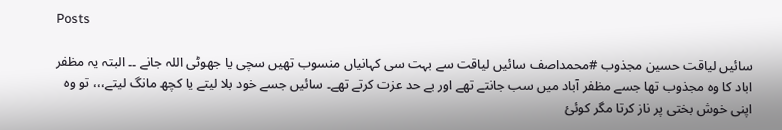Posts

سائیں لیاقت حسین مجذوب #محمداصف سائیں لیاقت سے بہت سی کہانیاں منسوب تھیں سچی یا جھوٹی اللہ جانے ۔۔ البتہ یہ مظفر اباد کا وہ مجذوب تھا جسے مظفر آباد میں سب جانتے تھے اور بے حد عزت کرتے تھے۔ سائیں جسے خود بلا لیتے یا کچھ مانگ لیتے،،، تو وہ اپنی خوش بختی پر ناز کرتا مگر کوئئ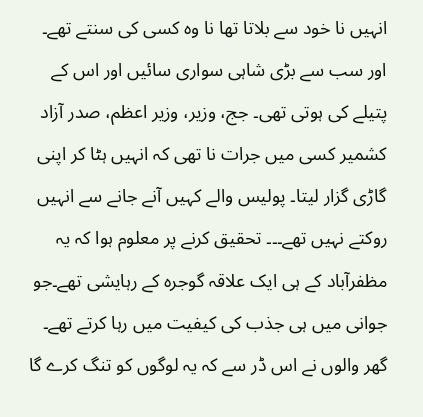انہیں نا خود سے بلاتا تھا نا وہ کسی کی سنتے تھے۔ اور سب سے بڑی شاہی سواری سائیں اور اس کے پتیلے کی ہوتی تھی۔ جج، وزیر، وزیر اعظم، صدر آزاد کشمیر کسی میں جرات نا تھی کہ انہیں ہٹا کر اپنی گاڑی گزار لیتا۔ پولیس والے کہیں آنے جانے سے انہیں روکتے نہیں تھے۔۔۔ تحقیق کرنے پر معلوم ہوا کہ یہ مظفرآباد کے ہی ایک علاقہ گوجرہ کے رہایشی تھے۔جو جوانی میں ہی جذب کی کیفیت میں رہا کرتے تھے۔ گھر والوں نے اس ڈر سے کہ یہ لوگوں کو تنگ کرے گا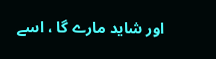اور شاید مارے گا ، اسے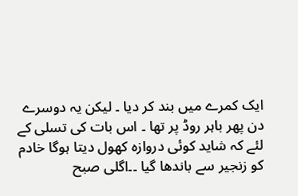ایک کمرے میں بند کر دیا ۔ لیکن یہ دوسرے دن پھر باہر روڈ پر تھا ۔ اس بات کی تسلی کے لئے کہ شاید کوئی دروازہ کھول دیتا ہوگا خادم کو زنجیر سے باندھا گیا ۔۔اگلی صبح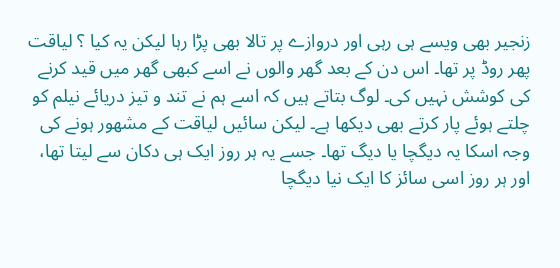زنجیر بھی ویسے ہی رہی اور دروازے پر تالا بھی پڑا رہا لیکن یہ کیا ؟ لیاقت پھر روڈ پر تھا۔ اس دن کے بعد گھر والوں نے اسے کبھی گھر میں قید کرنے کی کوشش نہیں کی۔ لوگ بتاتے ہیں کہ اسے ہم نے تند و تیز دریائے نیلم کو چلتے ہوئے پار کرتے بھی دیکھا ہے۔ لیکن سائیں لیاقت کے مشھور ہونے کی وجہ اسکا یہ دیگچا یا دیگ تھا۔ جسے یہ ہر روز ایک ہی دکان سے لیتا تھا، اور ہر روز اسی سائز کا ایک نیا دیگچا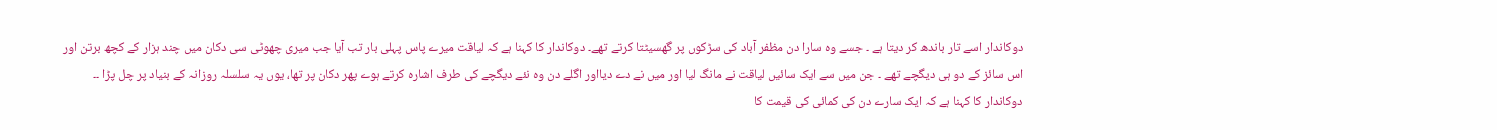دوکاندار اسے تار باندھ کر دیتا ہے ۔ جسے وہ سارا دن مظفر آباد کی سڑکوں پر گھسیٹتا کرتے تھے۔ دوکاندار کا کہنا ہے کہ لیاقت میرے پاس پہلی بار تب آیا جب میری چھوٹی سی دکان میں چند ہزار کے کچھ برتن اور اس سائز کے دو ہی دیگچے تھے ۔ جن میں سے ایک سائیں لیاقت نے مانگ لیا اور میں نے دے دیااور اگلے دن وہ نئے دیگچے کی طرف اشارہ کرتے ہوے پھر دکان پر تھا، یوں یہ سلسلہ روزانہ کے بنیاد پر چل پڑا ۔۔ دوکاندار کا کہنا ہے کہ ایک سارے دن کی کمائی کی قیمت کا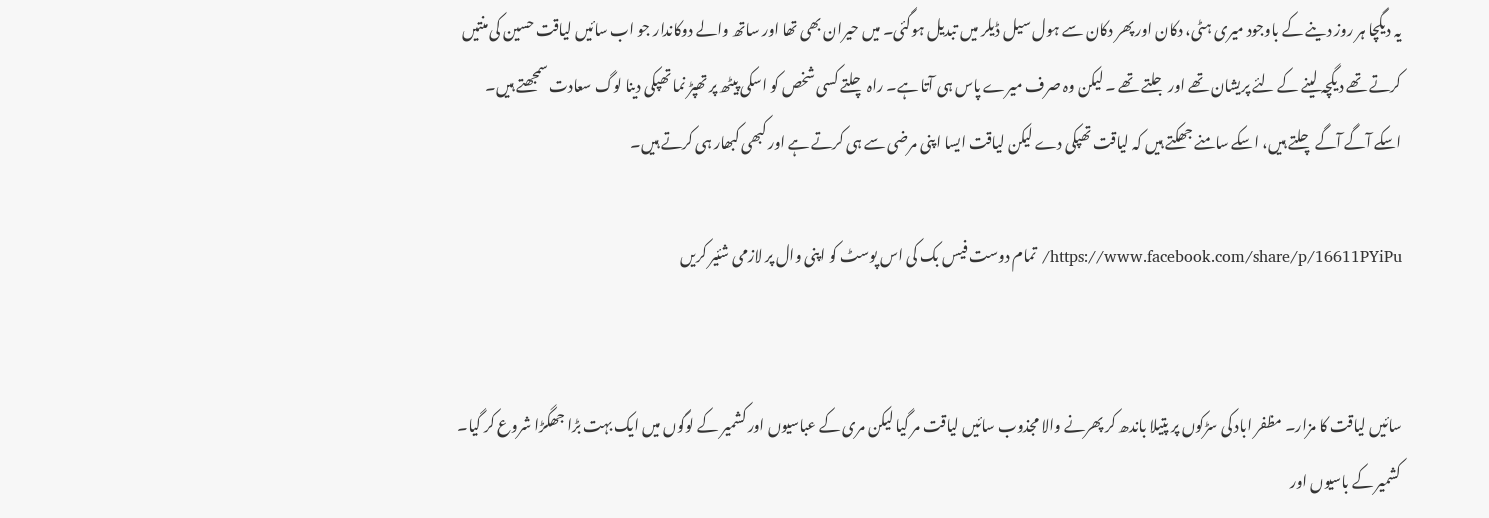یہ دیگچا ہر روز دینے کے باوجود میری ہٹی، دکان اور پھر دکان سے ہول سیل ڈیلر میں تبدیل ہوگئی۔ میں حیران بھی تھا اور ساتھ والے دوکاندار جو اب سائیں لیاقت حسین کی منتیں کرتے تھے دیگچہ لینے کے لئے پریشان تھے اور جلتے تھے ۔ لیکن وہ صرف میرے پاس ہی آتا ہے۔ راہ چلتے کسی شخص کو اسکی پیٹھ پر تھپڑ نما تھپکی دینا لوگ سعادت سمجھتے ہیں۔ اسکے آگے آگے چلتے ہیں، اسکے سامنے جھکتے ہیں کہ لیاقت تھپکی دے لیکن لیاقت ایسا اپنی مرضی سے ہی کرتے ہے اور کبھی کبھار ہی کرتے ہیں۔

https://www.facebook.com/share/p/16611PYiPu/ تمام دوست فیس بک کی اس پوسٹ کو اپنی وال پر لازمی شئیر کریں


سائیں لیاقت کا مزار۔ مظفر اباد کی سڑکوں پر پتیلا باندھ کر پھرنے والا مجذوب سائیں لیاقت مر گیا لیکن مری کے عباسیوں اور کشمیر کے لوگوں میں ایک بہت بڑا جھگڑا شروع کر گیا۔ کشمیر کے باسیوں اور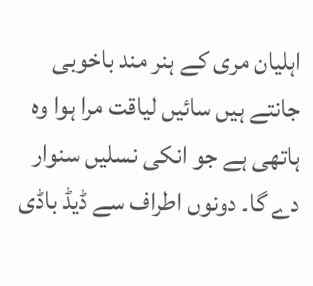اہلیان مری کے ہنر مند باخوبی جانتے ہیں سائیں لیاقت مرا ہوا وہ ہاتھی ہے جو انکی نسلیں سنوار دے گا۔ دونوں اطراف سے ڈیڈ باڈی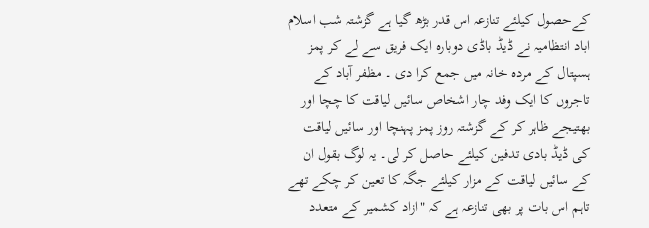کےحصول کیلئے تنازعہ اس قدر بڑھ گیا ہے گزشتہ شب اسلام اباد انتظامیہ نے ڈیڈ باڈی دوبارہ ایک فریق سے لے کر پمز ہسپتال کے مردہ خانہ میں جمع کرا دی ۔ مظفر آباد کے تاجروں کا ایک وفد چار اشخاص سائیں لیاقت کا چچا اور بھتیجے ظاہر کر کے گزشتہ روز پمز پہنچا اور سائیں لیاقت کی ڈیڈ بادی تدفین کیلئے حاصل کر لی۔ یہ لوگ بقول ان کے سائیں لیاقت کے مزار کیلئے جگہ کا تعین کر چکے تھے تاہم اس بات پر بھی تنازعہ ہے کہ "ازاد کشمیر کے متعدد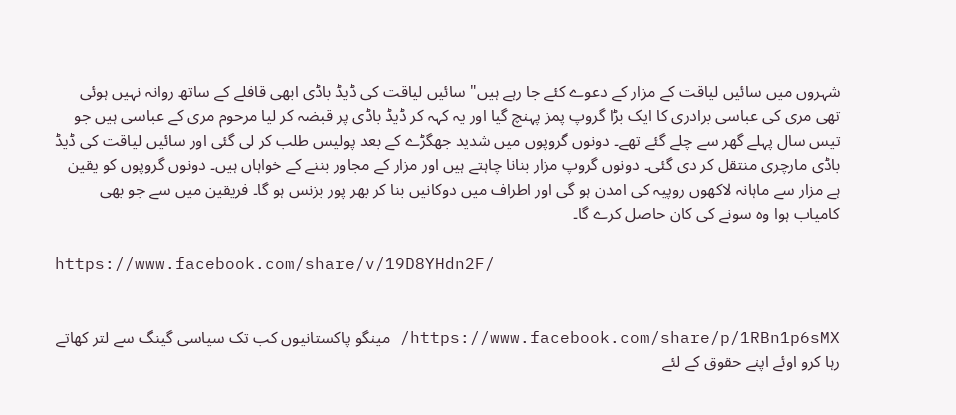شہروں میں سائیں لیاقت کے مزار کے دعوے کئے جا رہے ہیں" سائیں لیاقت کی ڈیڈ باڈی ابھی قافلے کے ساتھ روانہ نہیں ہوئی تھی مری کی عباسی برادری کا ایک بڑا گروپ پمز پہنچ گیا اور یہ کہہ کر ڈیڈ باڈی پر قبضہ کر لیا مرحوم مری کے عباسی ہیں جو تیس سال پہلے گھر سے چلے گئے تھے۔ دونوں گروپوں میں شدید جھگڑے کے بعد پولیس طلب کر لی گئی اور سائیں لیاقت کی ڈیڈ باڈی مارچری منتقل کر دی گئی۔ دونوں گروپ مزار بنانا چاہتے ہیں اور مزار کے مجاور بننے کے خواہاں ہیں۔ دونوں گروپوں کو یقین ہے مزار سے ماہانہ لاکھوں روپیہ کی امدن ہو گی اور اطراف میں دوکانیں بنا کر بھر پور بزنس ہو گا۔ فریقین میں سے جو بھی کامیاب ہوا وہ سونے کی کان حاصل کرے گا۔

https://www.facebook.com/share/v/19D8YHdn2F/


https://www.facebook.com/share/p/1RBn1p6sMX/ مینگو پاکستانیوں کب تک سیاسی گینگ سے لتر کھاتے رہا کرو اوئے اپنے حقوق کے لئے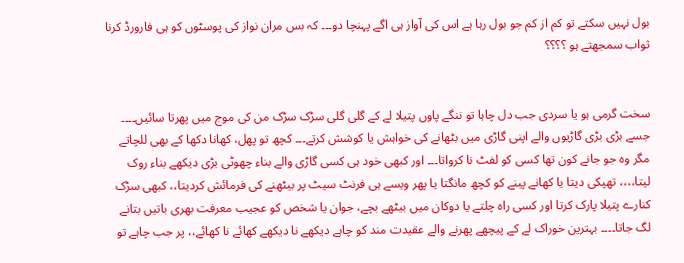بول نہیں سکتے تو کم از کم جو بول رہا ہے اس کی آواز ہی اگے پہنچا دو۔۔۔ کہ بس مران نواز کی پوسٹوں کو ہی فارورڈ کرنا ثواب سمجھتے ہو ؟؟؟؟


سخت گرمی ہو یا سردی جب دل چاہا تو ننگے پاوں پتیلا لے کے گلی گلی سڑک سڑک من کی موج میں پھرتا سائیں۔۔۔۔ جسے بڑی بڑی گاڑیوں والے اپنی گاڑی میں بٹھانے کی خواہش یا کوشش کرتے۔۔۔ کچھ تو پھل، کھانا دکھا کے بھی للچاتے مگر وہ جو جانے کون تھا کسی کو لفٹ نا کرواتا۔۔۔ اور کبھی خود ہی کسی گاڑی والے بناء چھوٹی بڑی دیکھے بناء روک لیتا،،،، تھپکی دیتا یا کھانے پینے کو کچھ مانگتا یا پھر ویسے ہی فرنٹ سیٹ پر بیٹھنے کی فرمائش کردیتا،، کبھی سڑک کنارے پتیلا پارک کرتا اور کسی راہ چلتے یا دوکان میں بیٹھے بچے، جوان یا شخص کو عجیب معرفت بھری باتیں بتانے لگ جاتا۔۔۔۔ بہترین خوراک لے کے پیچھے پھرنے والے عقیدت مند کو چاہے دیکھے نا دیکھے کھائے نا کھائے،، پر جب چاہے تو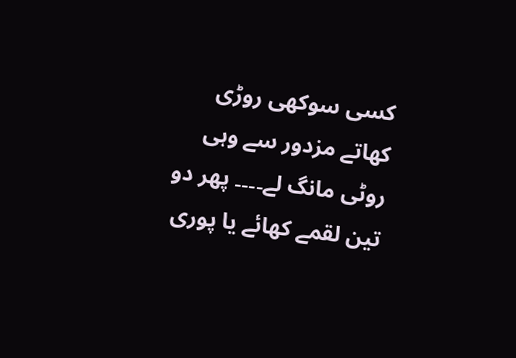کسی سوکھی روڑی کھاتے مزدور سے وہی روٹی مانگ لے۔۔۔۔ پھر دو تین لقمے کھائے یا پوری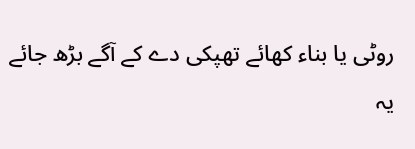روٹی یا بناء کھائے تھپکی دے کے آگے بڑھ جائے یہ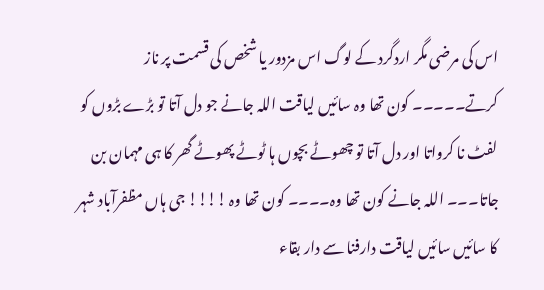اس کی مرضی مگر اردگرد کے لوگ اس مزدور یا شخص کی قسمت پر ناز کرتے۔۔۔۔۔ کون تھا وہ سائیں لیاقت اللہ جانے جو دل آتا تو بڑے بڑوں کو لفٹ نا کرواتا اور دل آتا تو چھوٹے بچوں ہا ٹوٹے پھوٹے گھر کا ہی مہمان بن جاتا۔۔۔ اللہ جانے کون تھا وہ۔۔۔۔ کون تھا وہ !!!! جی ہاں مظفرآباد شہر کا سائیں سائیں لیاقت دارفنا سے دار بقاء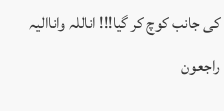کی جانب کوچ کر گیا!!! اناللہ واناالیہ راجعون